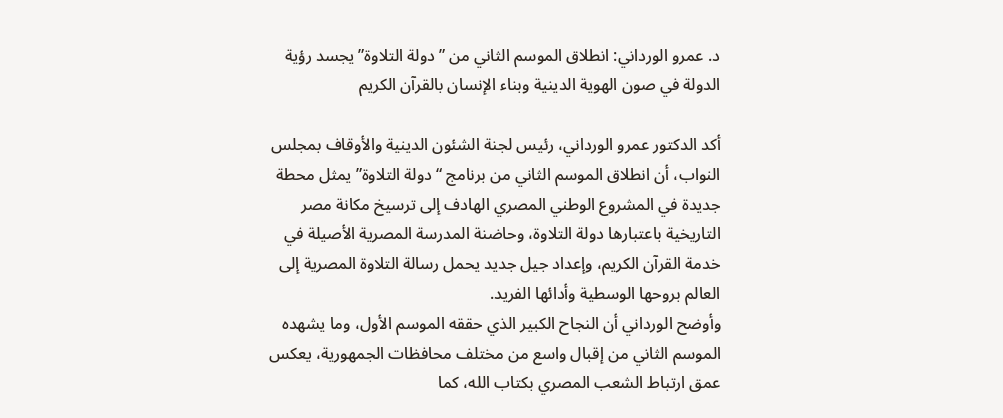د. عمرو الورداني: انطلاق الموسم الثاني من ”دولة التلاوة” يجسد رؤية الدولة في صون الهوية الدينية وبناء الإنسان بالقرآن الكريم

أكد الدكتور عمرو الورداني، رئيس لجنة الشئون الدينية والأوقاف بمجلس النواب، أن انطلاق الموسم الثاني من برنامج “دولة التلاوة” يمثل محطة جديدة في المشروع الوطني المصري الهادف إلى ترسيخ مكانة مصر التاريخية باعتبارها دولة التلاوة، وحاضنة المدرسة المصرية الأصيلة في خدمة القرآن الكريم، وإعداد جيل جديد يحمل رسالة التلاوة المصرية إلى العالم بروحها الوسطية وأدائها الفريد.
وأوضح الورداني أن النجاح الكبير الذي حققه الموسم الأول، وما يشهده الموسم الثاني من إقبال واسع من مختلف محافظات الجمهورية، يعكس عمق ارتباط الشعب المصري بكتاب الله، كما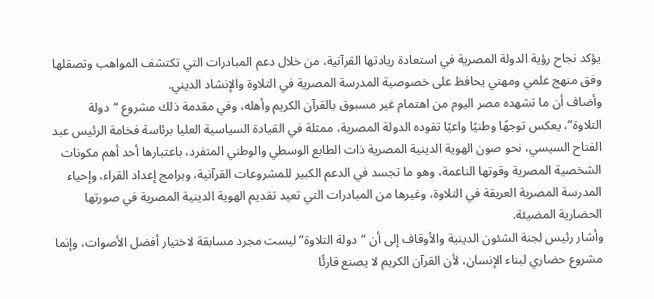يؤكد نجاح رؤية الدولة المصرية في استعادة ريادتها القرآنية، من خلال دعم المبادرات التي تكتشف المواهب وتصقلها وفق منهج علمي ومهني يحافظ على خصوصية المدرسة المصرية في التلاوة والإنشاد الديني.
وأضاف أن ما تشهده مصر اليوم من اهتمام غير مسبوق بالقرآن الكريم وأهله، وفي مقدمة ذلك مشروع “دولة التلاوة”، يعكس توجهًا وطنيًا واعيًا تقوده الدولة المصرية، ممثلة في القيادة السياسية العليا برئاسة فخامة الرئيس عبد الفتاح السيسي، نحو صون الهوية الدينية المصرية ذات الطابع الوسطي والوطني المتفرد، باعتبارها أحد أهم مكونات الشخصية المصرية وقوتها الناعمة، وهو ما تجسد في الدعم الكبير للمشروعات القرآنية، وبرامج إعداد القراء، وإحياء المدرسة المصرية العريقة في التلاوة، وغيرها من المبادرات التي تعيد تقديم الهوية الدينية المصرية في صورتها الحضارية المضيئة.
وأشار رئيس لجنة الشئون الدينية والأوقاف إلى أن “دولة التلاوة” ليست مجرد مسابقة لاختيار أفضل الأصوات، وإنما مشروع حضاري لبناء الإنسان، لأن القرآن الكريم لا يصنع قارئًا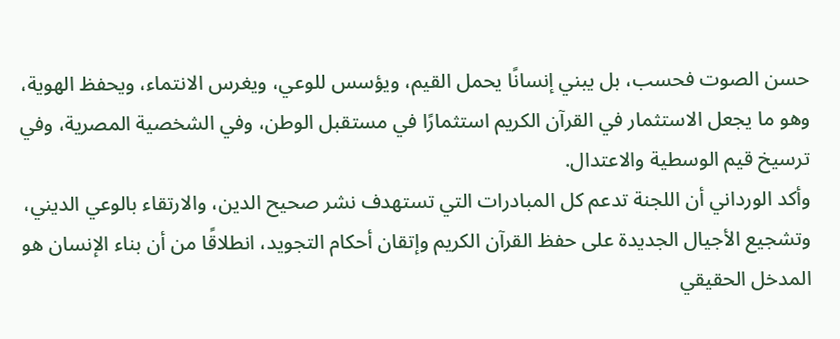حسن الصوت فحسب، بل يبني إنسانًا يحمل القيم، ويؤسس للوعي، ويغرس الانتماء، ويحفظ الهوية، وهو ما يجعل الاستثمار في القرآن الكريم استثمارًا في مستقبل الوطن، وفي الشخصية المصرية، وفي ترسيخ قيم الوسطية والاعتدال.
وأكد الورداني أن اللجنة تدعم كل المبادرات التي تستهدف نشر صحيح الدين، والارتقاء بالوعي الديني، وتشجيع الأجيال الجديدة على حفظ القرآن الكريم وإتقان أحكام التجويد، انطلاقًا من أن بناء الإنسان هو المدخل الحقيقي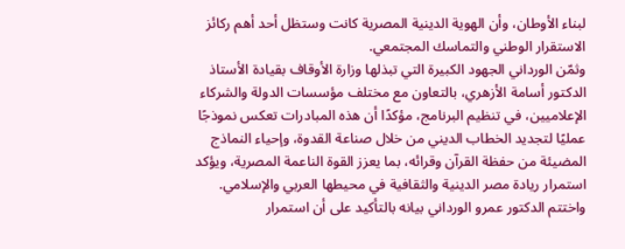لبناء الأوطان، وأن الهوية الدينية المصرية كانت وستظل أحد أهم ركائز الاستقرار الوطني والتماسك المجتمعي.
وثمّن الورداني الجهود الكبيرة التي تبذلها وزارة الأوقاف بقيادة الأستاذ الدكتور أسامة الأزهري، بالتعاون مع مختلف مؤسسات الدولة والشركاء الإعلاميين، في تنظيم البرنامج، مؤكدًا أن هذه المبادرات تعكس نموذجًا عمليًا لتجديد الخطاب الديني من خلال صناعة القدوة، وإحياء النماذج المضيئة من حفظة القرآن وقرائه، بما يعزز القوة الناعمة المصرية، ويؤكد استمرار ريادة مصر الدينية والثقافية في محيطها العربي والإسلامي.
واختتم الدكتور عمرو الورداني بيانه بالتأكيد على أن استمرار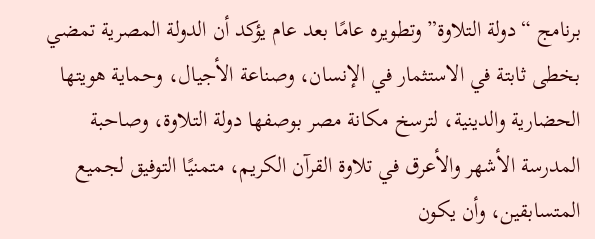برنامج “دولة التلاوة” وتطويره عامًا بعد عام يؤكد أن الدولة المصرية تمضي بخطى ثابتة في الاستثمار في الإنسان، وصناعة الأجيال، وحماية هويتها الحضارية والدينية، لترسخ مكانة مصر بوصفها دولة التلاوة، وصاحبة المدرسة الأشهر والأعرق في تلاوة القرآن الكريم، متمنيًا التوفيق لجميع المتسابقين، وأن يكون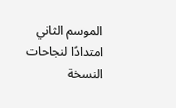الموسم الثاني امتدادًا لنجاحات النسخة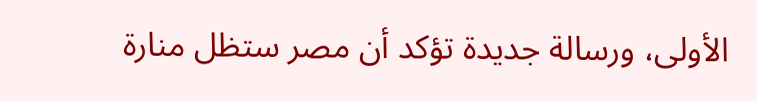الأولى، ورسالة جديدة تؤكد أن مصر ستظل منارة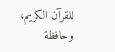للقرآن الكريم، وحافظة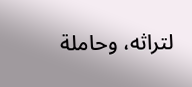لتراثه، وحاملة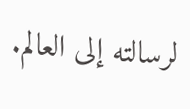لرسالته إلى العالم.